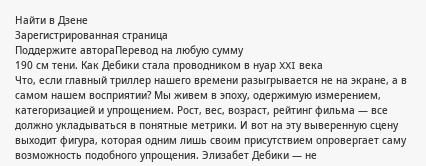Найти в Дзене
Зарегистрированная страница
Поддержите автораПеревод на любую сумму
190 см тени. Как Дебики стала проводником в нуар XXI века
Что, если главный триллер нашего времени разыгрывается не на экране, а в самом нашем восприятии? Мы живем в эпоху, одержимую измерением, категоризацией и упрощением. Рост, вес, возраст, рейтинг фильма — все должно укладываться в понятные метрики. И вот на эту выверенную сцену выходит фигура, которая одним лишь своим присутствием опровергает саму возможность подобного упрощения. Элизабет Дебики — не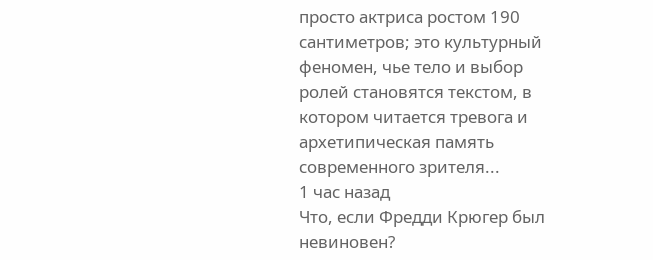просто актриса ростом 190 сантиметров; это культурный феномен, чье тело и выбор ролей становятся текстом, в котором читается тревога и архетипическая память современного зрителя...
1 час назад
Что, если Фредди Крюгер был невиновен?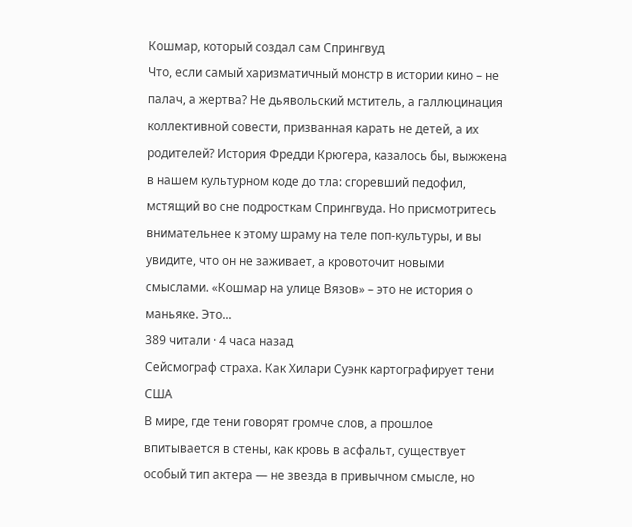Кошмар, который создал сам Спрингвуд
Что, если самый харизматичный монстр в истории кино – не палач, а жертва? Не дьявольский мститель, а галлюцинация коллективной совести, призванная карать не детей, а их родителей? История Фредди Крюгера, казалось бы, выжжена в нашем культурном коде до тла: сгоревший педофил, мстящий во сне подросткам Спрингвуда. Но присмотритесь внимательнее к этому шраму на теле поп-культуры, и вы увидите, что он не заживает, а кровоточит новыми смыслами. «Кошмар на улице Вязов» – это не история о маньяке. Это...
389 читали · 4 часа назад
Сейсмограф страха. Как Хилари Суэнк картографирует тени США
В мире, где тени говорят громче слов, а прошлое впитывается в стены, как кровь в асфальт, существует особый тип актера — не звезда в привычном смысле, но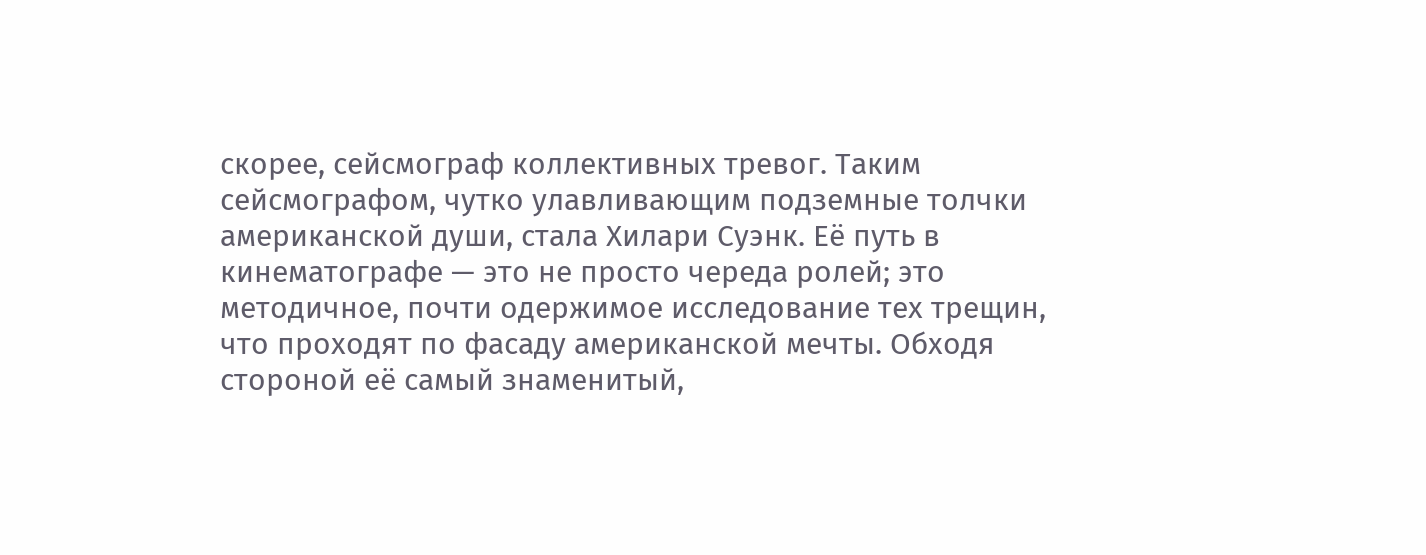скорее, сейсмограф коллективных тревог. Таким сейсмографом, чутко улавливающим подземные толчки американской души, стала Хилари Суэнк. Её путь в кинематографе — это не просто череда ролей; это методичное, почти одержимое исследование тех трещин, что проходят по фасаду американской мечты. Обходя стороной её самый знаменитый,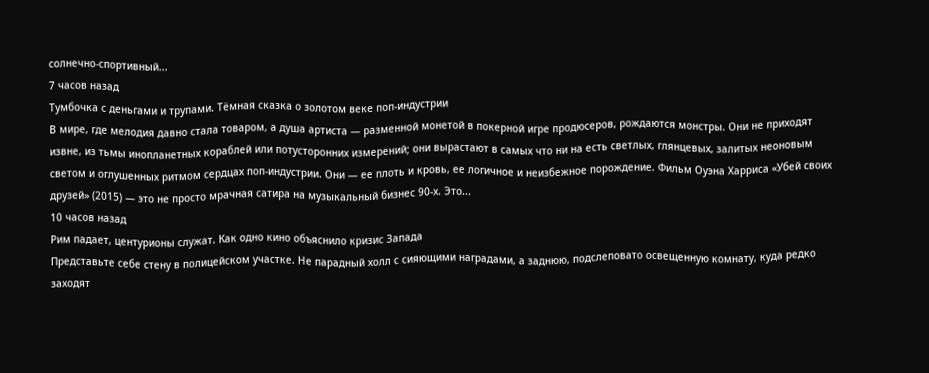солнечно-спортивный...
7 часов назад
Тумбочка с деньгами и трупами. Тёмная сказка о золотом веке поп-индустрии
В мире, где мелодия давно стала товаром, а душа артиста — разменной монетой в покерной игре продюсеров, рождаются монстры. Они не приходят извне, из тьмы инопланетных кораблей или потусторонних измерений; они вырастают в самых что ни на есть светлых, глянцевых, залитых неоновым светом и оглушенных ритмом сердцах поп-индустрии. Они — ее плоть и кровь, ее логичное и неизбежное порождение. Фильм Оуэна Харриса «Убей своих друзей» (2015) — это не просто мрачная сатира на музыкальный бизнес 90-х. Это...
10 часов назад
Рим падает, центурионы служат. Как одно кино объяснило кризис Запада
Представьте себе стену в полицейском участке. Не парадный холл с сияющими наградами, а заднюю, подслеповато освещенную комнату, куда редко заходят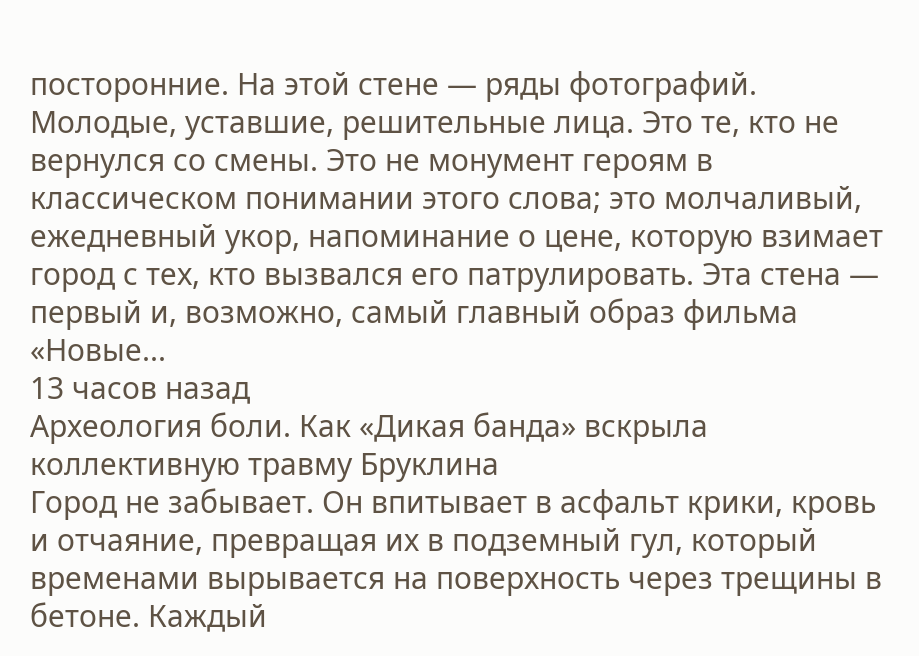посторонние. На этой стене — ряды фотографий. Молодые, уставшие, решительные лица. Это те, кто не вернулся со смены. Это не монумент героям в классическом понимании этого слова; это молчаливый, ежедневный укор, напоминание о цене, которую взимает город с тех, кто вызвался его патрулировать. Эта стена — первый и, возможно, самый главный образ фильма «Новые...
13 часов назад
Археология боли. Как «Дикая банда» вскрыла коллективную травму Бруклина
Город не забывает. Он впитывает в асфальт крики, кровь и отчаяние, превращая их в подземный гул, который временами вырывается на поверхность через трещины в бетоне. Каждый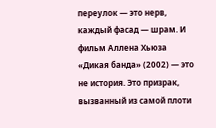переулок — это нерв, каждый фасад — шрам. И фильм Аллена Хьюза «Дикая банда» (2002) — это не история. Это призрак, вызванный из самой плоти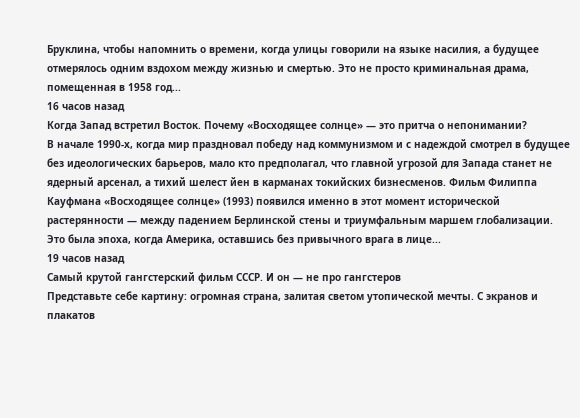Бруклина, чтобы напомнить о времени, когда улицы говорили на языке насилия, а будущее отмерялось одним вздохом между жизнью и смертью. Это не просто криминальная драма, помещенная в 1958 год...
16 часов назад
Когда Запад встретил Восток. Почему «Восходящее солнце» — это притча о непонимании?
В начале 1990-х, когда мир праздновал победу над коммунизмом и с надеждой смотрел в будущее без идеологических барьеров, мало кто предполагал, что главной угрозой для Запада станет не ядерный арсенал, а тихий шелест йен в карманах токийских бизнесменов. Фильм Филиппа Кауфмана «Восходящее солнце» (1993) появился именно в этот момент исторической растерянности — между падением Берлинской стены и триумфальным маршем глобализации. Это была эпоха, когда Америка, оставшись без привычного врага в лице...
19 часов назад
Самый крутой гангстерский фильм СССР. И он — не про гангстеров
Представьте себе картину: огромная страна, залитая светом утопической мечты. С экранов и плакатов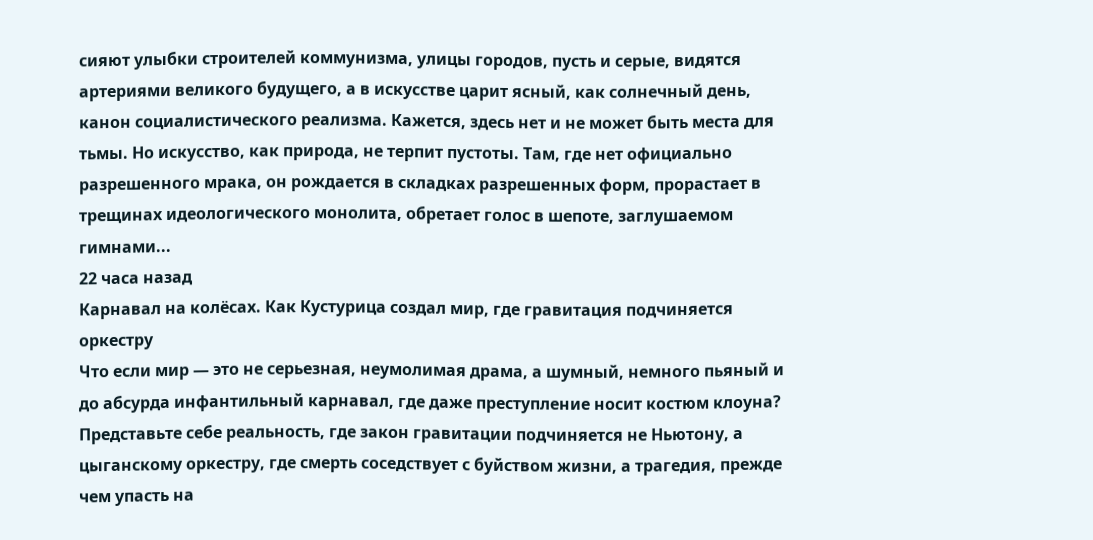сияют улыбки строителей коммунизма, улицы городов, пусть и серые, видятся артериями великого будущего, а в искусстве царит ясный, как солнечный день, канон социалистического реализма. Кажется, здесь нет и не может быть места для тьмы. Но искусство, как природа, не терпит пустоты. Там, где нет официально разрешенного мрака, он рождается в складках разрешенных форм, прорастает в трещинах идеологического монолита, обретает голос в шепоте, заглушаемом гимнами...
22 часа назад
Карнавал на колёсах. Как Кустурица создал мир, где гравитация подчиняется оркестру
Что если мир — это не серьезная, неумолимая драма, а шумный, немного пьяный и до абсурда инфантильный карнавал, где даже преступление носит костюм клоуна? Представьте себе реальность, где закон гравитации подчиняется не Ньютону, а цыганскому оркестру, где смерть соседствует с буйством жизни, а трагедия, прежде чем упасть на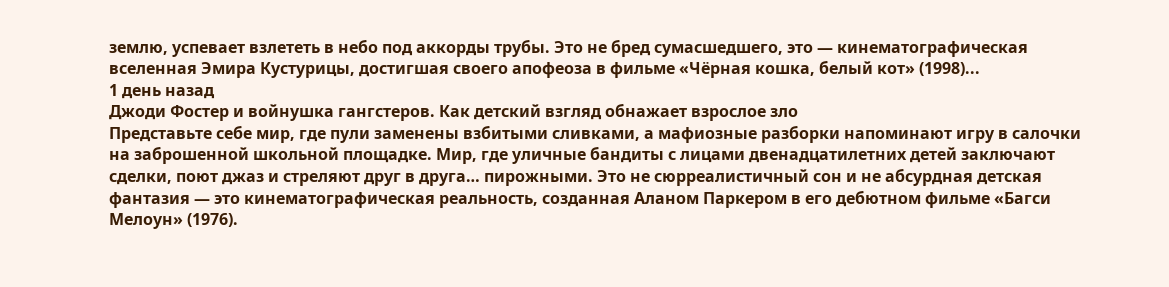землю, успевает взлететь в небо под аккорды трубы. Это не бред сумасшедшего, это — кинематографическая вселенная Эмира Кустурицы, достигшая своего апофеоза в фильме «Чёрная кошка, белый кот» (1998)...
1 день назад
Джоди Фостер и войнушка гангстеров. Как детский взгляд обнажает взрослое зло
Представьте себе мир, где пули заменены взбитыми сливками, а мафиозные разборки напоминают игру в салочки на заброшенной школьной площадке. Мир, где уличные бандиты с лицами двенадцатилетних детей заключают сделки, поют джаз и стреляют друг в друга… пирожными. Это не сюрреалистичный сон и не абсурдная детская фантазия — это кинематографическая реальность, созданная Аланом Паркером в его дебютном фильме «Багси Мелоун» (1976).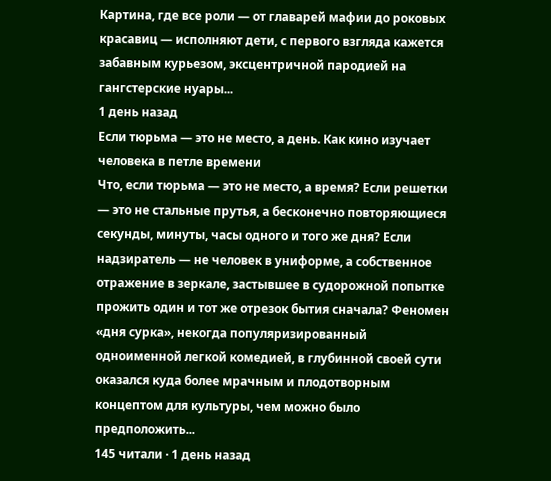Картина, где все роли — от главарей мафии до роковых красавиц — исполняют дети, с первого взгляда кажется забавным курьезом, эксцентричной пародией на гангстерские нуары...
1 день назад
Если тюрьма — это не место, а день. Как кино изучает человека в петле времени
Что, если тюрьма — это не место, а время? Если решетки — это не стальные прутья, а бесконечно повторяющиеся секунды, минуты, часы одного и того же дня? Если надзиратель — не человек в униформе, а собственное отражение в зеркале, застывшее в судорожной попытке прожить один и тот же отрезок бытия сначала? Феномен «дня сурка», некогда популяризированный одноименной легкой комедией, в глубинной своей сути оказался куда более мрачным и плодотворным концептом для культуры, чем можно было предположить...
145 читали · 1 день назад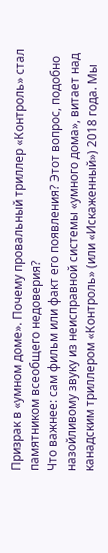Призрак в «умном доме». Почему провальный триллер «Контроль» стал памятником всеобщего недоверия?
Что важнее: сам фильм или факт его появления? Этот вопрос, подобно назойливому звуку из неисправной системы «умного дома», витает над канадским триллером «Контроль» (или «Искаженный») 2018 года. Мы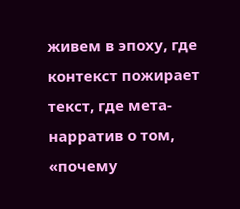живем в эпоху, где контекст пожирает текст, где мета-нарратив о том, «почему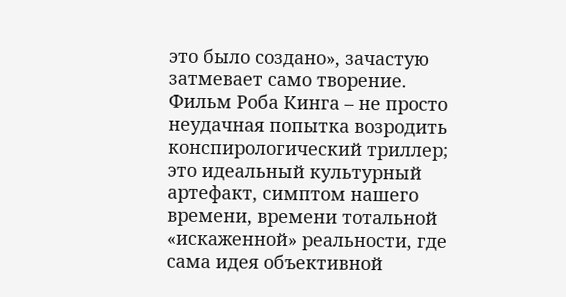это было создано», зачастую затмевает само творение. Фильм Роба Кинга – не просто неудачная попытка возродить конспирологический триллер; это идеальный культурный артефакт, симптом нашего времени, времени тотальной «искаженной» реальности, где сама идея объективной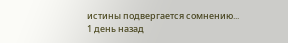истины подвергается сомнению...
1 день назад